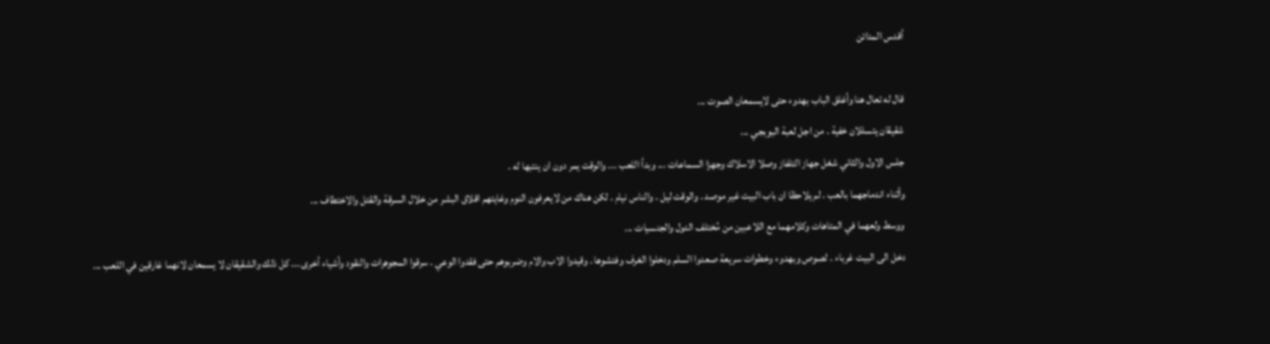أقدس المدائن

قال له تعال هنا وأغلق الباب بهدوء حتى لايسمعان الصوت ...
شقيقان يتسللان خفية . من اجل لعبة البوبجي ...
جلس الاول والثاني شغل جهاز التلفاز وصلا الاسلاك وجهزا السماعات ... وبدأ اللعب ... والوقت يمر دون ان ينتبها له .
وأثناء اندماجهما بالعب . لم يلاحظا ان باب البيت غير موصد . والوقت ليل . والناس نيام . لكن هناك من لايعرفون النوم وغايتهم اقلاق البشر من خلال السرقة والقتل والاختطاف ...
ووسط ولعهما في المتاهات وكلامهما مع اللاعبين من مُختلف الدول والجنسيات ...
دخل الى البيت غرباء . لصوص وبهدوء وخطوات سريعة صعدوا السلم ودخلوا الغرف وفتشوها . وقيدوا الاب والام وضربوهم حتى فقدوا الوعي . سرقوا المجوهرات والنقود وأشياء أخرى ... كل ذلك والشقيقان لا يسمعان لانهما غارقين في اللعب ...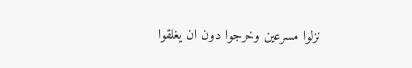نزلوا مسرعين وخرجوا دون ان يغلقوا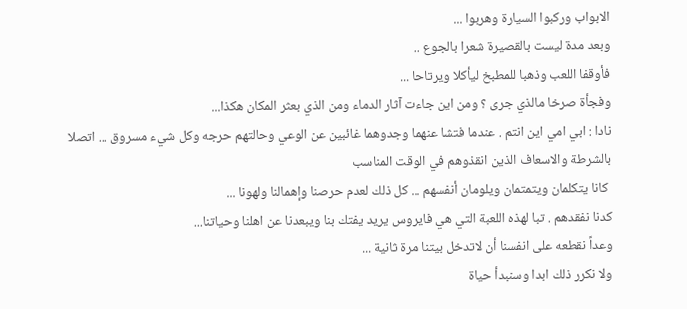الابواب وركبوا السيارة وهربوا ...
وبعد مدة ليست بالقصيرة شعرا بالجوع ..
فأوقفا اللعب وذهبا للمطبخ ليأكلا ويرتاحا ...
وفجأة صرخا مالذي جرى ؟ ومن اين جاءت آثار الدماء ومن الذي بعثر المكان هكذا...
نادا : ابي امي اين انتم . عندما فتشا عنهما وجدوهما غائبين عن الوعي وحالتهم حرجه وكل شيء مسروق ... اتصلا بالشرطة والاسعاف الذين انقذوهم في الوقت المناسب
 كانا يتكلمان ويتمتمان ويلومان أنفسهم ... كل ذلك لعدم حرصنا وإهمالنا ولهونا ...
كدنا نفقدهم . تبا لهذه اللعبة التي هي فايروس يريد يفتك بنا ويبعدنا عن اهلنا وحياتنا...
وعداً نقطعه على انفسنا أن لاتدخل بيتنا مرة ثانية ...
ولا نكرر ذلك ابدا وسنبدأ حياة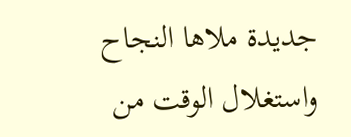جديدة ملاها النجاح واستغلال الوقت من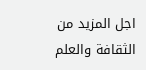اجل المزيد من الثقافة والعلم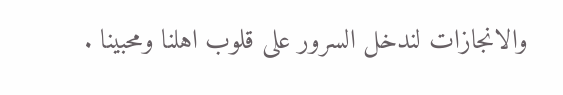والانجازات لندخل السرور على قلوب اهلنا ومحبينا .